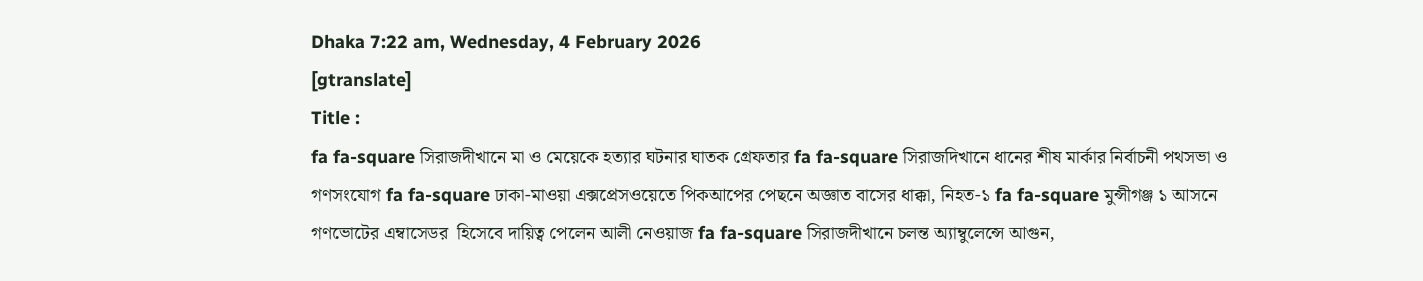Dhaka 7:22 am, Wednesday, 4 February 2026
[gtranslate]
Title :
fa fa-square সিরাজদীখানে মা ও মেয়েকে হত্যার ঘটনার ঘাতক গ্রেফতার fa fa-square সিরাজদিখানে ধানের শীষ মার্কার নির্বাচনী পথসভা ও গণসংযোগ fa fa-square ঢাকা-মাওয়া এক্সপ্রেসওয়েতে পিকআপের পেছনে অজ্ঞাত বাসের ধাক্কা, নিহত-১ fa fa-square মুন্সীগঞ্জ ১ আসনে গণভোটের এম্বাসেডর  হিসেবে দায়িত্ব পেলেন আলী নেওয়াজ fa fa-square সিরাজদীখানে চলন্ত অ্যাম্বুলেন্সে আগুন,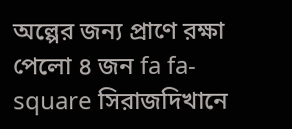অল্পের জন্য প্রাণে রক্ষা পেলো ৪ জন fa fa-square সিরাজদিখানে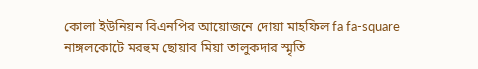কোলা ইউনিয়ন বিএনপির আয়োজনে দোয়া মাহফিল fa fa-square নাঙ্গলকোটে মরহুম ছোয়াব মিয়া তালুকদার স্মৃতি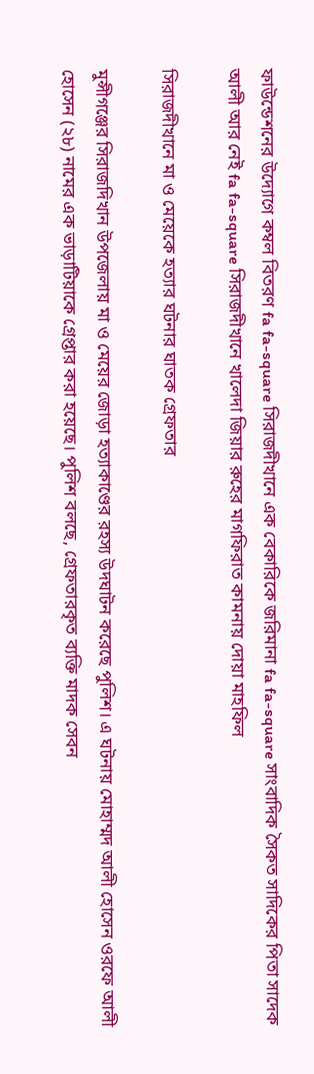ফাউন্ডেশনের উদ্যোগে কম্বল বিতরণ fa fa-square সিরাজদীখানে এক বেকারিকে জরিমানা fa fa-square সাংবাদিক সৈকত সাদিকের পিতা সাদেক আলী আর নেই fa fa-square সিরাজদীখানে খালেদা জিয়ার রুহের মাগফিরাত কামনায় দোয়া মাহফিল

সিরাজদীখানে মা ও মেয়েকে হত্যার ঘটনার ঘাতক গ্রেফতার

মুন্সীগঞ্জের সিরাজদিখান উপজেলায় মা ও মেয়ের জোড়া হত্যাকাণ্ডের রহস্য উদঘাটন করেছে পুলিশ। এ ঘটনায় মোহাম্মদ আলী হোসেন ওরফে আলী হোসেন (২৮) নামের এক ভাড়াটিয়াকে গ্রেপ্তার করা হয়েছে। পুলিশ বলছে, গ্রেফতারকৃত ব্যক্তি মাদক সেবন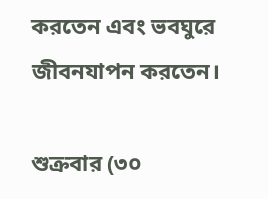করতেন এবং ভবঘুরে জীবনযাপন করতেন।

শুক্রবার (৩০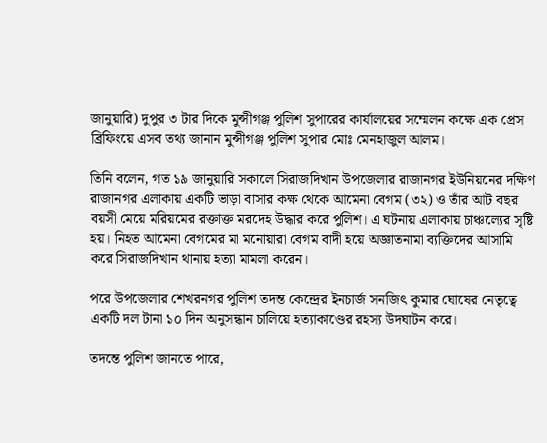জানুয়ারি) দুপুর ৩ টার দিকে মুন্সীগঞ্জ পুলিশ সুপারের কার্যালয়ের সম্মেলন কক্ষে এক প্রেস ব্রিফিংয়ে এসব তথ্য জানান মুন্সীগঞ্জ পুলিশ সুপার মোঃ মেনহাজুল আলম।

তিনি বলেন, গত ১৯ জানুয়ারি সকালে সিরাজদিখান উপজেলার রাজানগর ইউনিয়নের দক্ষিণ রাজানগর এলাকায় একটি ভাড়া বাসার কক্ষ থেকে আমেনা বেগম (৩২) ও তাঁর আট বছর বয়সী মেয়ে মরিয়মের রক্তাক্ত মরদেহ উদ্ধার করে পুলিশ। এ ঘটনায় এলাকায় চাঞ্চল্যের সৃষ্টি হয়। নিহত আমেনা বেগমের মা মনোয়ারা বেগম বাদী হয়ে অজ্ঞাতনামা ব্যক্তিদের আসামি করে সিরাজদিখান থানায় হত্যা মামলা করেন।

পরে উপজেলার শেখরনগর পুলিশ তদন্ত কেন্দ্রের ইনচার্জ সনজিৎ কুমার ঘোষের নেতৃত্বে একটি দল টানা ১০ দিন অনুসন্ধান চালিয়ে হত্যাকাণ্ডের রহস্য উদঘাটন করে।

তদন্তে পুলিশ জানতে পারে,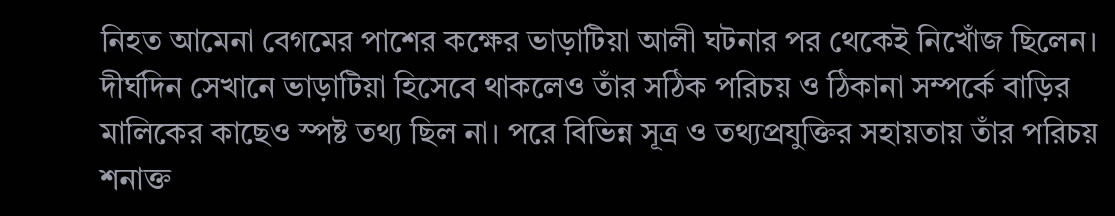নিহত আমেনা বেগমের পাশের কক্ষের ভাড়াটিয়া আলী ঘটনার পর থেকেই নিখোঁজ ছিলেন। দীর্ঘদিন সেখানে ভাড়াটিয়া হিসেবে থাকলেও তাঁর সঠিক পরিচয় ও ঠিকানা সম্পর্কে বাড়ির মালিকের কাছেও স্পষ্ট তথ্য ছিল না। পরে বিভিন্ন সূত্র ও তথ্যপ্রযুক্তির সহায়তায় তাঁর পরিচয় শনাক্ত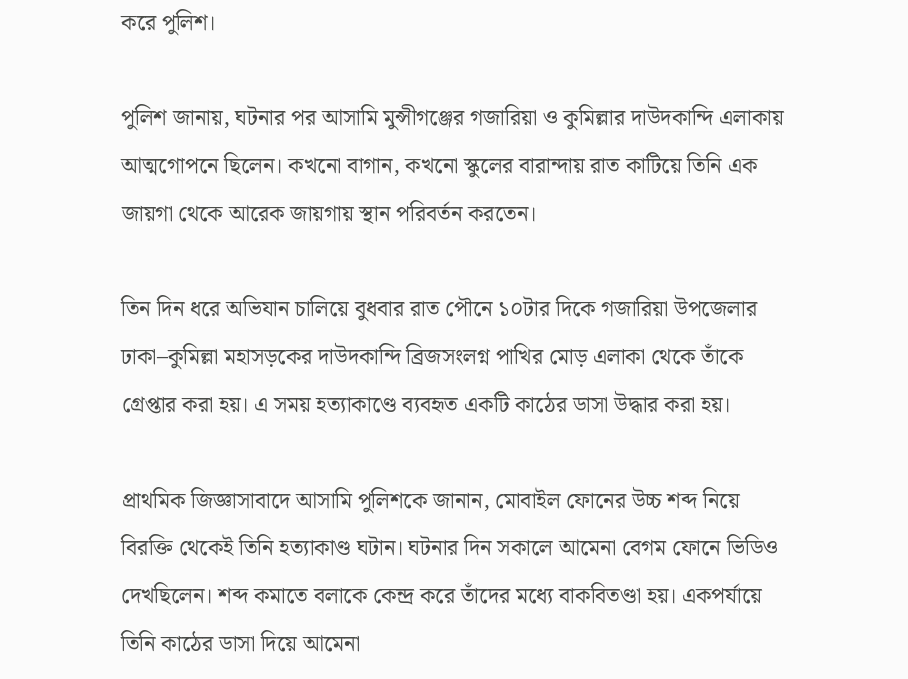করে পুলিশ।

পুলিশ জানায়, ঘটনার পর আসামি মুন্সীগঞ্জের গজারিয়া ও কুমিল্লার দাউদকান্দি এলাকায় আত্মগোপনে ছিলেন। কখনো বাগান, কখনো স্কুলের বারান্দায় রাত কাটিয়ে তিনি এক জায়গা থেকে আরেক জায়গায় স্থান পরিবর্তন করতেন।

তিন দিন ধরে অভিযান চালিয়ে বুধবার রাত পৌনে ১০টার দিকে গজারিয়া উপজেলার ঢাকা–কুমিল্লা মহাসড়কের দাউদকান্দি ব্রিজসংলগ্ন পাখির মোড় এলাকা থেকে তাঁকে গ্রেপ্তার করা হয়। এ সময় হত্যাকাণ্ডে ব্যবহৃত একটি কাঠের ডাসা উদ্ধার করা হয়।

প্রাথমিক জিজ্ঞাসাবাদে আসামি পুলিশকে জানান, মোবাইল ফোনের উচ্চ শব্দ নিয়ে বিরক্তি থেকেই তিনি হত্যাকাণ্ড ঘটান। ঘটনার দিন সকালে আমেনা বেগম ফোনে ভিডিও দেখছিলেন। শব্দ কমাতে বলাকে কেন্দ্র করে তাঁদের মধ্যে বাকবিতণ্ডা হয়। একপর্যায়ে তিনি কাঠের ডাসা দিয়ে আমেনা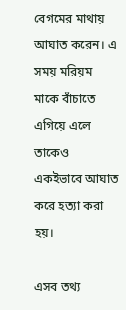বেগমের মাথায় আঘাত করেন। এ সময় মরিয়ম মাকে বাঁচাতে এগিয়ে এলে তাকেও একইভাবে আঘাত করে হত্যা করা হয়।

এসব তথ্য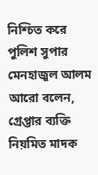নিশ্চিত করে পুলিশ সুপার মেনহাজুল আলম আরো বলেন, গ্রেপ্তার ব্যক্তি নিয়মিত মাদক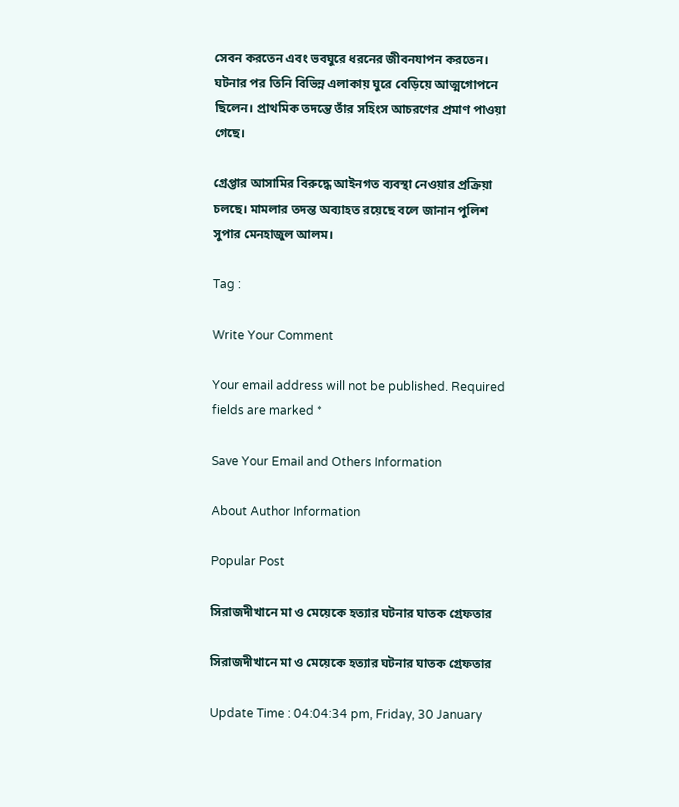সেবন করতেন এবং ভবঘুরে ধরনের জীবনযাপন করতেন। ঘটনার পর তিনি বিভিন্ন এলাকায় ঘুরে বেড়িয়ে আত্মগোপনে ছিলেন। প্রাথমিক তদন্তে তাঁর সহিংস আচরণের প্রমাণ পাওয়া গেছে।

গ্রেপ্তার আসামির বিরুদ্ধে আইনগত ব্যবস্থা নেওয়ার প্রক্রিয়া চলছে। মামলার তদন্ত অব্যাহত রয়েছে বলে জানান পুলিশ সুপার মেনহাজুল আলম।

Tag :

Write Your Comment

Your email address will not be published. Required fields are marked *

Save Your Email and Others Information

About Author Information

Popular Post

সিরাজদীখানে মা ও মেয়েকে হত্যার ঘটনার ঘাতক গ্রেফতার

সিরাজদীখানে মা ও মেয়েকে হত্যার ঘটনার ঘাতক গ্রেফতার

Update Time : 04:04:34 pm, Friday, 30 January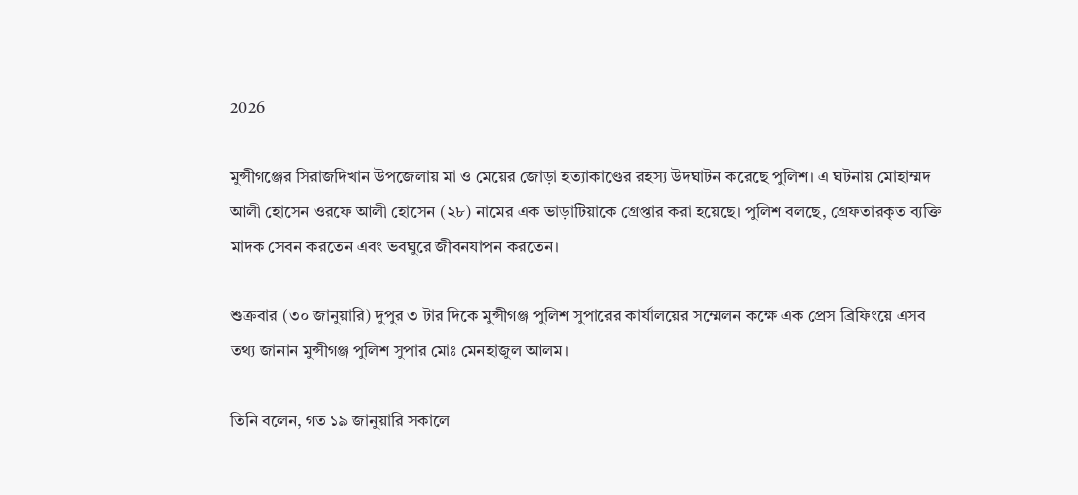2026

মুন্সীগঞ্জের সিরাজদিখান উপজেলায় মা ও মেয়ের জোড়া হত্যাকাণ্ডের রহস্য উদঘাটন করেছে পুলিশ। এ ঘটনায় মোহাম্মদ আলী হোসেন ওরফে আলী হোসেন (২৮) নামের এক ভাড়াটিয়াকে গ্রেপ্তার করা হয়েছে। পুলিশ বলছে, গ্রেফতারকৃত ব্যক্তি মাদক সেবন করতেন এবং ভবঘুরে জীবনযাপন করতেন।

শুক্রবার (৩০ জানুয়ারি) দুপুর ৩ টার দিকে মুন্সীগঞ্জ পুলিশ সুপারের কার্যালয়ের সম্মেলন কক্ষে এক প্রেস ব্রিফিংয়ে এসব তথ্য জানান মুন্সীগঞ্জ পুলিশ সুপার মোঃ মেনহাজুল আলম।

তিনি বলেন, গত ১৯ জানুয়ারি সকালে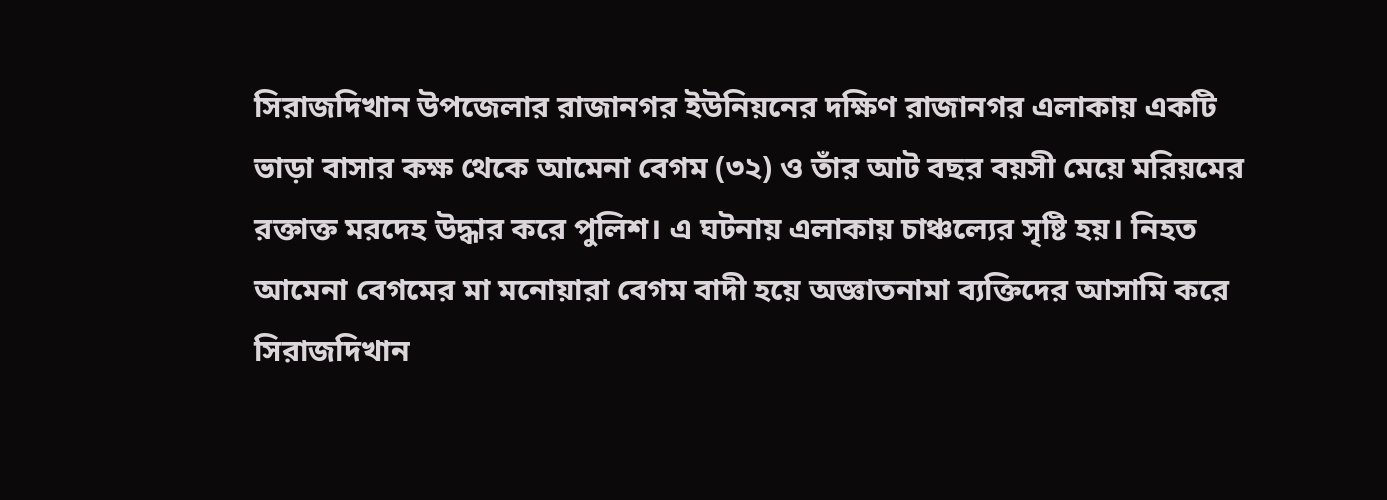সিরাজদিখান উপজেলার রাজানগর ইউনিয়নের দক্ষিণ রাজানগর এলাকায় একটি ভাড়া বাসার কক্ষ থেকে আমেনা বেগম (৩২) ও তাঁর আট বছর বয়সী মেয়ে মরিয়মের রক্তাক্ত মরদেহ উদ্ধার করে পুলিশ। এ ঘটনায় এলাকায় চাঞ্চল্যের সৃষ্টি হয়। নিহত আমেনা বেগমের মা মনোয়ারা বেগম বাদী হয়ে অজ্ঞাতনামা ব্যক্তিদের আসামি করে সিরাজদিখান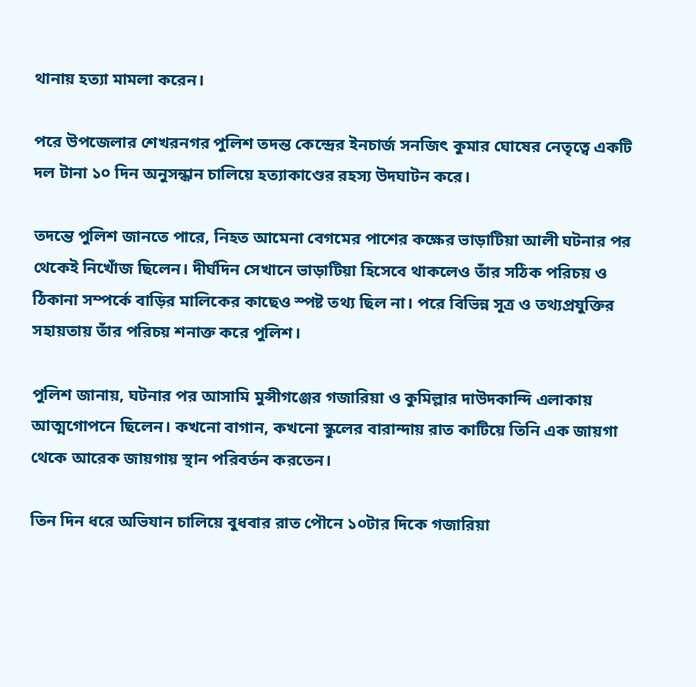থানায় হত্যা মামলা করেন।

পরে উপজেলার শেখরনগর পুলিশ তদন্ত কেন্দ্রের ইনচার্জ সনজিৎ কুমার ঘোষের নেতৃত্বে একটি দল টানা ১০ দিন অনুসন্ধান চালিয়ে হত্যাকাণ্ডের রহস্য উদঘাটন করে।

তদন্তে পুলিশ জানতে পারে, নিহত আমেনা বেগমের পাশের কক্ষের ভাড়াটিয়া আলী ঘটনার পর থেকেই নিখোঁজ ছিলেন। দীর্ঘদিন সেখানে ভাড়াটিয়া হিসেবে থাকলেও তাঁর সঠিক পরিচয় ও ঠিকানা সম্পর্কে বাড়ির মালিকের কাছেও স্পষ্ট তথ্য ছিল না। পরে বিভিন্ন সূত্র ও তথ্যপ্রযুক্তির সহায়তায় তাঁর পরিচয় শনাক্ত করে পুলিশ।

পুলিশ জানায়, ঘটনার পর আসামি মুন্সীগঞ্জের গজারিয়া ও কুমিল্লার দাউদকান্দি এলাকায় আত্মগোপনে ছিলেন। কখনো বাগান, কখনো স্কুলের বারান্দায় রাত কাটিয়ে তিনি এক জায়গা থেকে আরেক জায়গায় স্থান পরিবর্তন করতেন।

তিন দিন ধরে অভিযান চালিয়ে বুধবার রাত পৌনে ১০টার দিকে গজারিয়া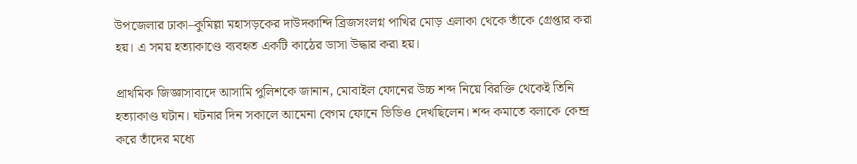উপজেলার ঢাকা–কুমিল্লা মহাসড়কের দাউদকান্দি ব্রিজসংলগ্ন পাখির মোড় এলাকা থেকে তাঁকে গ্রেপ্তার করা হয়। এ সময় হত্যাকাণ্ডে ব্যবহৃত একটি কাঠের ডাসা উদ্ধার করা হয়।

প্রাথমিক জিজ্ঞাসাবাদে আসামি পুলিশকে জানান, মোবাইল ফোনের উচ্চ শব্দ নিয়ে বিরক্তি থেকেই তিনি হত্যাকাণ্ড ঘটান। ঘটনার দিন সকালে আমেনা বেগম ফোনে ভিডিও দেখছিলেন। শব্দ কমাতে বলাকে কেন্দ্র করে তাঁদের মধ্যে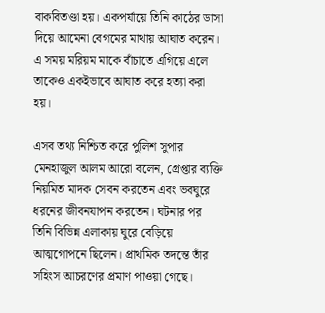বাকবিতণ্ডা হয়। একপর্যায়ে তিনি কাঠের ডাসা দিয়ে আমেনা বেগমের মাথায় আঘাত করেন। এ সময় মরিয়ম মাকে বাঁচাতে এগিয়ে এলে তাকেও একইভাবে আঘাত করে হত্যা করা হয়।

এসব তথ্য নিশ্চিত করে পুলিশ সুপার মেনহাজুল আলম আরো বলেন, গ্রেপ্তার ব্যক্তি নিয়মিত মাদক সেবন করতেন এবং ভবঘুরে ধরনের জীবনযাপন করতেন। ঘটনার পর তিনি বিভিন্ন এলাকায় ঘুরে বেড়িয়ে আত্মগোপনে ছিলেন। প্রাথমিক তদন্তে তাঁর সহিংস আচরণের প্রমাণ পাওয়া গেছে।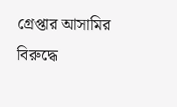গ্রেপ্তার আসামির বিরুদ্ধে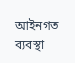আইনগত ব্যবস্থা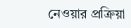নেওয়ার প্রক্রিয়া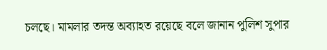চলছে। মামলার তদন্ত অব্যাহত রয়েছে বলে জানান পুলিশ সুপার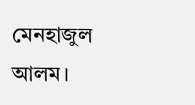মেনহাজুল আলম।